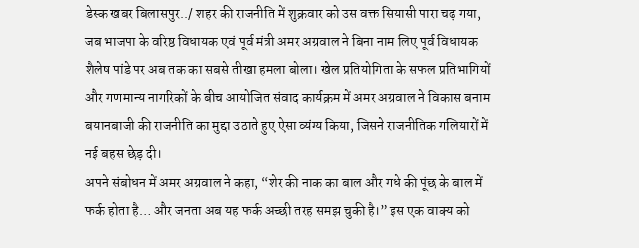डेस्क खबर बिलासपुर../ शहर की राजनीति में शुक्रवार को उस वक्त सियासी पारा चढ़ गया, जब भाजपा के वरिष्ठ विधायक एवं पूर्व मंत्री अमर अग्रवाल ने बिना नाम लिए पूर्व विधायक शैलेष पांडे पर अब तक का सबसे तीखा हमला बोला। खेल प्रतियोगिता के सफल प्रतिभागियों और गणमान्य नागरिकों के बीच आयोजित संवाद कार्यक्रम में अमर अग्रवाल ने विकास बनाम बयानबाजी की राजनीति का मुद्दा उठाते हुए ऐसा व्यंग्य किया, जिसने राजनीतिक गलियारों में नई बहस छेड़ दी।
अपने संबोधन में अमर अग्रवाल ने कहा, “शेर की नाक का बाल और गधे की पूंछ के बाल में फर्क होता है… और जनता अब यह फर्क अच्छी तरह समझ चुकी है।” इस एक वाक्य को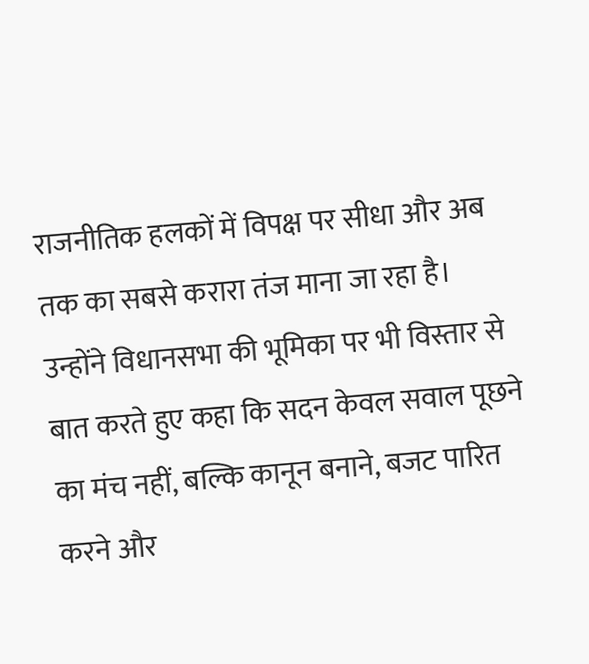राजनीतिक हलकों में विपक्ष पर सीधा और अब तक का सबसे करारा तंज माना जा रहा है।
उन्होंने विधानसभा की भूमिका पर भी विस्तार से बात करते हुए कहा कि सदन केवल सवाल पूछने का मंच नहीं, बल्कि कानून बनाने, बजट पारित करने और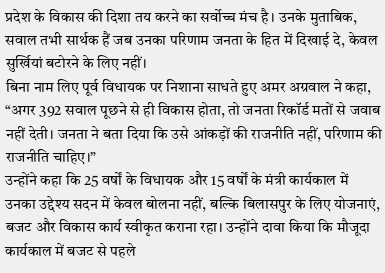प्रदेश के विकास की दिशा तय करने का सर्वोच्च मंच है। उनके मुताबिक, सवाल तभी सार्थक हैं जब उनका परिणाम जनता के हित में दिखाई दे, केवल सुर्खियां बटोरने के लिए नहीं।
बिना नाम लिए पूर्व विधायक पर निशाना साधते हुए अमर अग्रवाल ने कहा, “अगर 392 सवाल पूछने से ही विकास होता, तो जनता रिकॉर्ड मतों से जवाब नहीं देती। जनता ने बता दिया कि उसे आंकड़ों की राजनीति नहीं, परिणाम की राजनीति चाहिए।”
उन्होंने कहा कि 25 वर्षों के विधायक और 15 वर्षों के मंत्री कार्यकाल में उनका उद्देश्य सदन में केवल बोलना नहीं, बल्कि बिलासपुर के लिए योजनाएं, बजट और विकास कार्य स्वीकृत कराना रहा। उन्होंने दावा किया कि मौजूदा कार्यकाल में बजट से पहले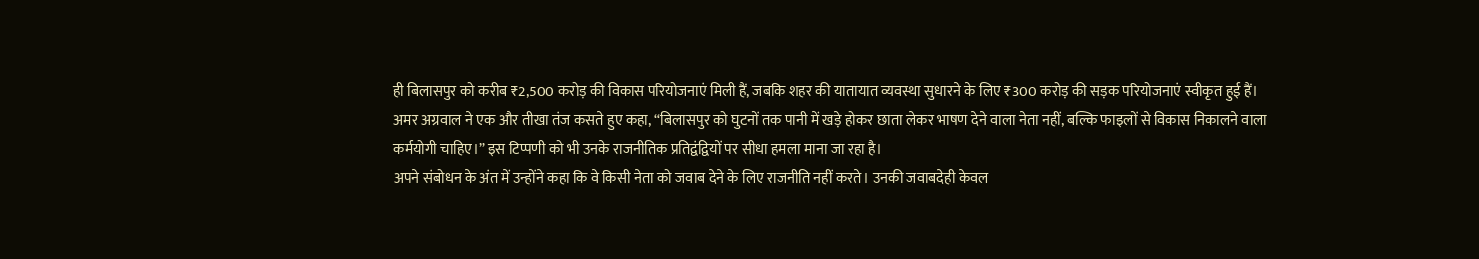ही बिलासपुर को करीब ₹2,500 करोड़ की विकास परियोजनाएं मिली हैं, जबकि शहर की यातायात व्यवस्था सुधारने के लिए ₹300 करोड़ की सड़क परियोजनाएं स्वीकृत हुई हैं।
अमर अग्रवाल ने एक और तीखा तंज कसते हुए कहा, “बिलासपुर को घुटनों तक पानी में खड़े होकर छाता लेकर भाषण देने वाला नेता नहीं, बल्कि फाइलों से विकास निकालने वाला कर्मयोगी चाहिए।” इस टिप्पणी को भी उनके राजनीतिक प्रतिद्वंद्वियों पर सीधा हमला माना जा रहा है।
अपने संबोधन के अंत में उन्होंने कहा कि वे किसी नेता को जवाब देने के लिए राजनीति नहीं करते। उनकी जवाबदेही केवल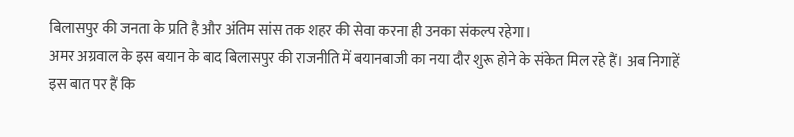बिलासपुर की जनता के प्रति है और अंतिम सांस तक शहर की सेवा करना ही उनका संकल्प रहेगा।
अमर अग्रवाल के इस बयान के बाद बिलासपुर की राजनीति में बयानबाजी का नया दौर शुरू होने के संकेत मिल रहे हैं। अब निगाहें इस बात पर हैं कि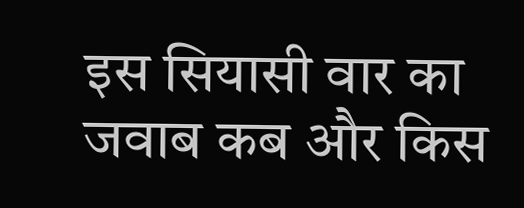इस सियासी वार का जवाब कब और किस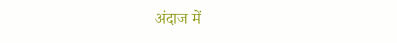अंदाज में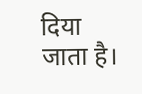दिया जाता है।